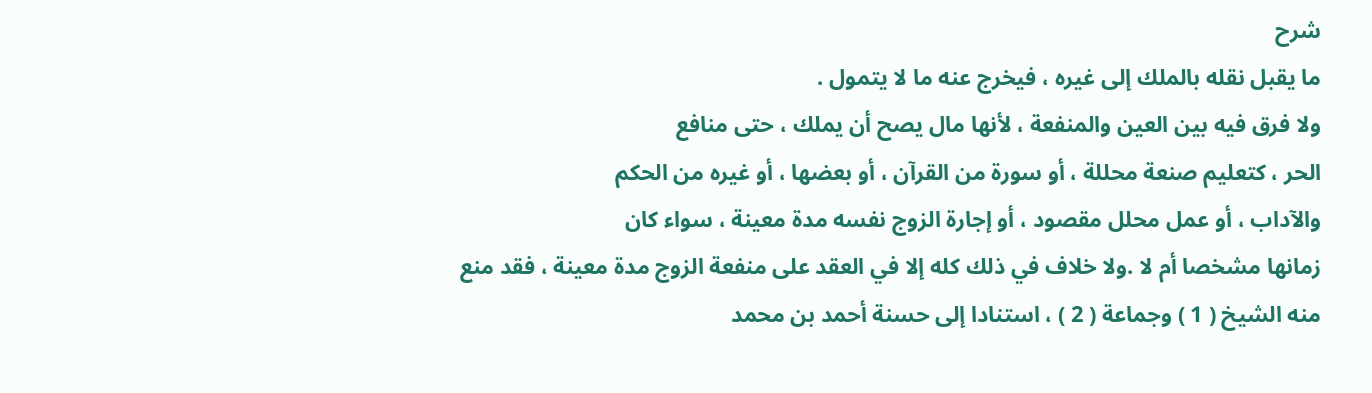شرح
ما يقبل نقله بالملك إلى غيره ، فيخرج عنه ما لا يتمول .
ولا فرق فيه بين العين والمنفعة ، لأنها مال يصح أن يملك ، حتى منافع
الحر ، كتعليم صنعة محللة ، أو سورة من القرآن ، أو بعضها ، أو غيره من الحكم
والآداب ، أو عمل محلل مقصود ، أو إجارة الزوج نفسه مدة معينة ، سواء كان
زمانها مشخصا أم لا .ولا خلاف في ذلك كله إلا في العقد على منفعة الزوج مدة معينة ، فقد منع
منه الشيخ ( 1 ) وجماعة ( 2 ) ، استنادا إلى حسنة أحمد بن محمد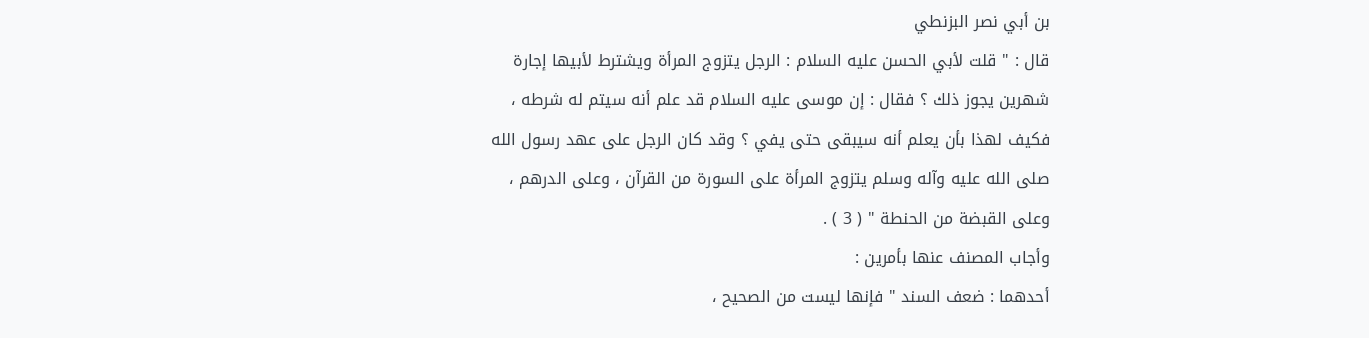بن أبي نصر البزنطي
قال : " قلت لأبي الحسن عليه السلام : الرجل يتزوج المرأة ويشترط لأبيها إجارة
شهرين يجوز ذلك ؟ فقال : إن موسى عليه السلام قد علم أنه سيتم له شرطه ،
فكيف لهذا بأن يعلم أنه سيبقى حتى يفي ؟ وقد كان الرجل على عهد رسول الله
صلى الله عليه وآله وسلم يتزوج المرأة على السورة من القرآن ، وعلى الدرهم ،
وعلى القبضة من الحنطة " ( 3 ) .
وأجاب المصنف عنها بأمرين :
أحدهما : ضعف السند " فإنها ليست من الصحيح ،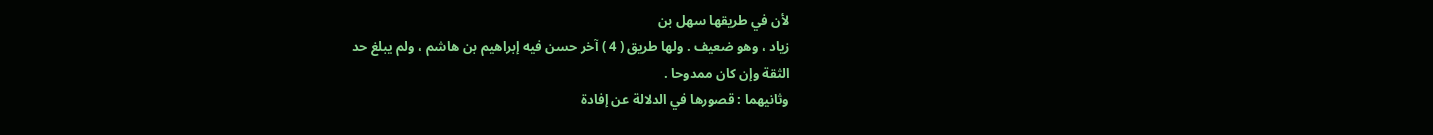لأن في طريقها سهل بن
زياد ، وهو ضعيف . ولها طريق ( 4 ) آخر حسن فيه إبراهيم بن هاشم ، ولم يبلغ حد
الثقة وإن كان ممدوحا .
وثانيهما : قصورها في الدلالة عن إفادة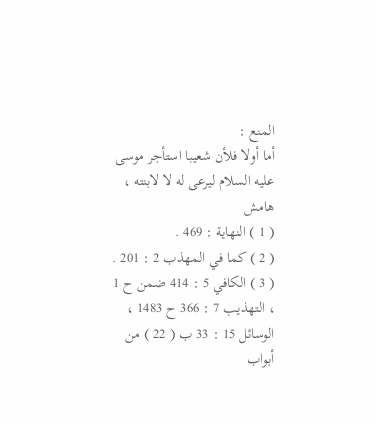المنع :
أما أولا فلأن شعيبا استأجر موسى عليه السلام ليرعى له لا لابنته ،
هامش
( 1 ) النهاية : 469 .
( 2 ) كما في المهذب 2 : 201 .
( 3 ) الكافي 5 : 414 ضمن ح 1 ، التهذيب 7 : 366 ح 1483 ، الوسائل 15 : 33 ب ( 22 ) من أبواب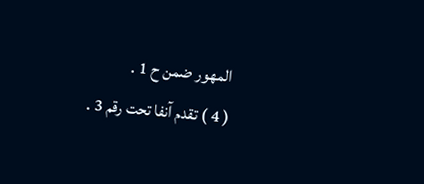المهور ضمن ح 1 .
( 4 ) تقدم آنفا تحت رقم 3 .